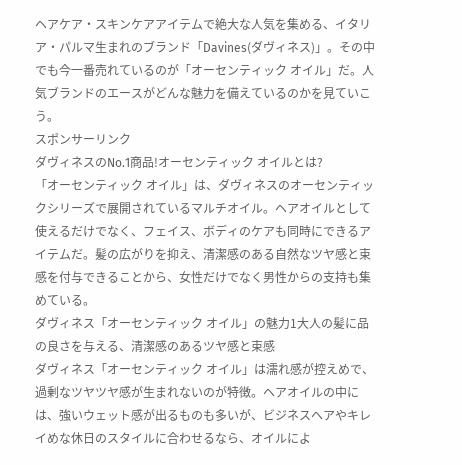ヘアケア・スキンケアアイテムで絶大な人気を集める、イタリア・パルマ生まれのブランド「Davines(ダヴィネス)」。その中でも今一番売れているのが「オーセンティック オイル」だ。人気ブランドのエースがどんな魅力を備えているのかを見ていこう。
スポンサーリンク
ダヴィネスのNo.1商品!オーセンティック オイルとは?
「オーセンティック オイル」は、ダヴィネスのオーセンティックシリーズで展開されているマルチオイル。ヘアオイルとして使えるだけでなく、フェイス、ボディのケアも同時にできるアイテムだ。髪の広がりを抑え、清潔感のある自然なツヤ感と束感を付与できることから、女性だけでなく男性からの支持も集めている。
ダヴィネス「オーセンティック オイル」の魅力1大人の髪に品の良さを与える、清潔感のあるツヤ感と束感
ダヴィネス「オーセンティック オイル」は濡れ感が控えめで、過剰なツヤツヤ感が生まれないのが特徴。ヘアオイルの中には、強いウェット感が出るものも多いが、ビジネスヘアやキレイめな休日のスタイルに合わせるなら、オイルによ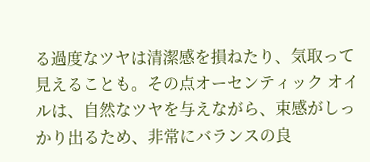る過度なツヤは清潔感を損ねたり、気取って見えることも。その点オーセンティック オイルは、自然なツヤを与えながら、束感がしっかり出るため、非常にバランスの良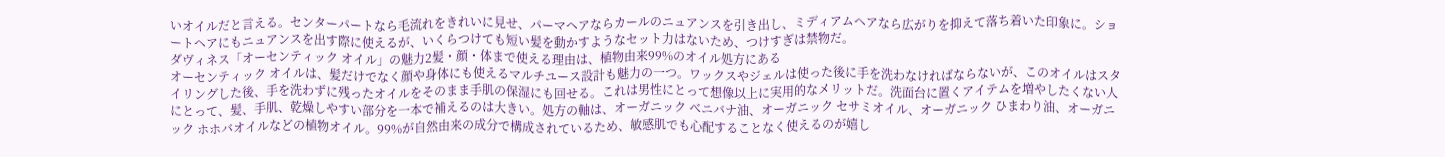いオイルだと言える。センターパートなら毛流れをきれいに見せ、パーマヘアならカールのニュアンスを引き出し、ミディアムヘアなら広がりを抑えて落ち着いた印象に。ショートヘアにもニュアンスを出す際に使えるが、いくらつけても短い髪を動かすようなセット力はないため、つけすぎは禁物だ。
ダヴィネス「オーセンティック オイル」の魅力2髪・顔・体まで使える理由は、植物由来99%のオイル処方にある
オーセンティック オイルは、髪だけでなく顔や身体にも使えるマルチユース設計も魅力の一つ。ワックスやジェルは使った後に手を洗わなければならないが、このオイルはスタイリングした後、手を洗わずに残ったオイルをそのまま手肌の保湿にも回せる。これは男性にとって想像以上に実用的なメリットだ。洗面台に置くアイテムを増やしたくない人にとって、髪、手肌、乾燥しやすい部分を一本で補えるのは大きい。処方の軸は、オーガニック ベニバナ油、オーガニック セサミオイル、オーガニック ひまわり油、オーガニック ホホバオイルなどの植物オイル。99%が自然由来の成分で構成されているため、敏感肌でも心配することなく使えるのが嬉し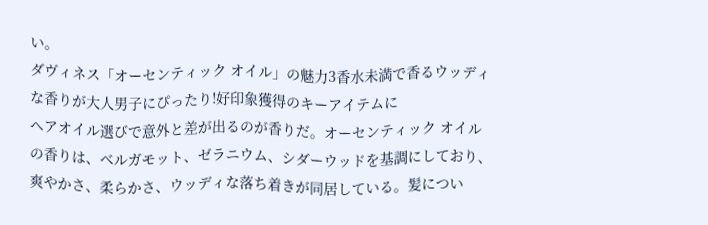い。
ダヴィネス「オーセンティック オイル」の魅力3香水未満で香るウッディな香りが大人男子にぴったり!好印象獲得のキーアイテムに
ヘアオイル選びで意外と差が出るのが香りだ。オーセンティック オイルの香りは、ベルガモット、ゼラニウム、シダーウッドを基調にしており、爽やかさ、柔らかさ、ウッディな落ち着きが同居している。髪につい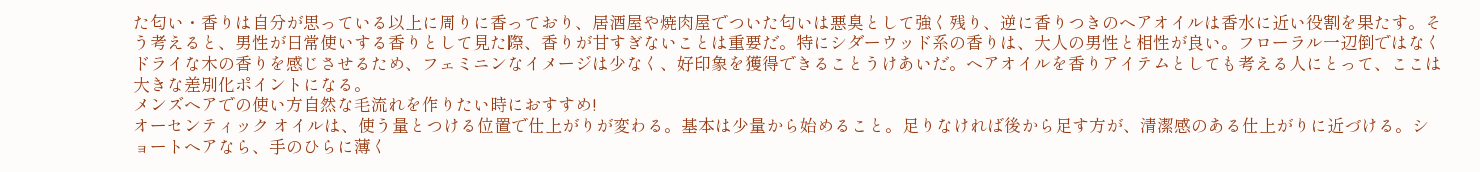た匂い・香りは自分が思っている以上に周りに香っており、居酒屋や焼肉屋でついた匂いは悪臭として強く残り、逆に香りつきのヘアオイルは香水に近い役割を果たす。そう考えると、男性が日常使いする香りとして見た際、香りが甘すぎないことは重要だ。特にシダーウッド系の香りは、大人の男性と相性が良い。フローラル一辺倒ではなくドライな木の香りを感じさせるため、フェミニンなイメージは少なく、好印象を獲得できることうけあいだ。ヘアオイルを香りアイテムとしても考える人にとって、ここは大きな差別化ポイントになる。
メンズヘアでの使い方自然な毛流れを作りたい時におすすめ!
オーセンティック オイルは、使う量とつける位置で仕上がりが変わる。基本は少量から始めること。足りなければ後から足す方が、清潔感のある仕上がりに近づける。ショートヘアなら、手のひらに薄く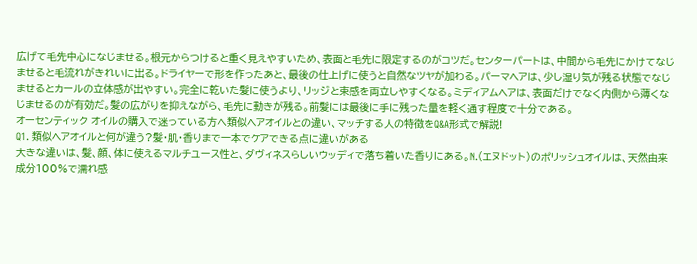広げて毛先中心になじませる。根元からつけると重く見えやすいため、表面と毛先に限定するのがコツだ。センターパートは、中間から毛先にかけてなじませると毛流れがきれいに出る。ドライヤーで形を作ったあと、最後の仕上げに使うと自然なツヤが加わる。パーマヘアは、少し湿り気が残る状態でなじませるとカールの立体感が出やすい。完全に乾いた髪に使うより、リッジと束感を両立しやすくなる。ミディアムヘアは、表面だけでなく内側から薄くなじませるのが有効だ。髪の広がりを抑えながら、毛先に動きが残る。前髪には最後に手に残った量を軽く通す程度で十分である。
オーセンティック オイルの購入で迷っている方へ類似ヘアオイルとの違い、マッチする人の特徴をQ&A形式で解説!
Q1. 類似ヘアオイルと何が違う?髪・肌・香りまで一本でケアできる点に違いがある
大きな違いは、髪、顔、体に使えるマルチユース性と、ダヴィネスらしいウッディで落ち着いた香りにある。N.(エヌドット)のポリッシュオイルは、天然由来成分100%で濡れ感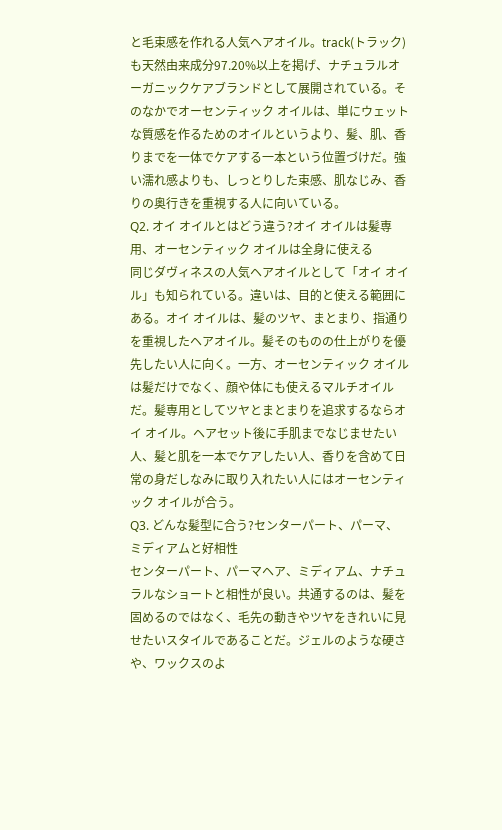と毛束感を作れる人気ヘアオイル。track(トラック)も天然由来成分97.20%以上を掲げ、ナチュラルオーガニックケアブランドとして展開されている。そのなかでオーセンティック オイルは、単にウェットな質感を作るためのオイルというより、髪、肌、香りまでを一体でケアする一本という位置づけだ。強い濡れ感よりも、しっとりした束感、肌なじみ、香りの奥行きを重視する人に向いている。
Q2. オイ オイルとはどう違う?オイ オイルは髪専用、オーセンティック オイルは全身に使える
同じダヴィネスの人気ヘアオイルとして「オイ オイル」も知られている。違いは、目的と使える範囲にある。オイ オイルは、髪のツヤ、まとまり、指通りを重視したヘアオイル。髪そのものの仕上がりを優先したい人に向く。一方、オーセンティック オイルは髪だけでなく、顔や体にも使えるマルチオイルだ。髪専用としてツヤとまとまりを追求するならオイ オイル。ヘアセット後に手肌までなじませたい人、髪と肌を一本でケアしたい人、香りを含めて日常の身だしなみに取り入れたい人にはオーセンティック オイルが合う。
Q3. どんな髪型に合う?センターパート、パーマ、ミディアムと好相性
センターパート、パーマヘア、ミディアム、ナチュラルなショートと相性が良い。共通するのは、髪を固めるのではなく、毛先の動きやツヤをきれいに見せたいスタイルであることだ。ジェルのような硬さや、ワックスのよ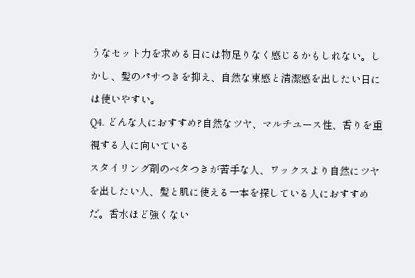うなセット力を求める日には物足りなく感じるかもしれない。しかし、髪のパサつきを抑え、自然な束感と清潔感を出したい日には使いやすい。
Q4. どんな人におすすめ?自然なツヤ、マルチユース性、香りを重視する人に向いている
スタイリング剤のベタつきが苦手な人、ワックスより自然にツヤを出したい人、髪と肌に使える一本を探している人におすすめだ。香水ほど強くない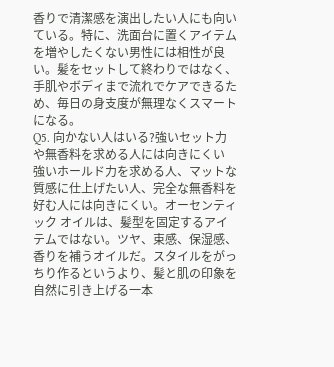香りで清潔感を演出したい人にも向いている。特に、洗面台に置くアイテムを増やしたくない男性には相性が良い。髪をセットして終わりではなく、手肌やボディまで流れでケアできるため、毎日の身支度が無理なくスマートになる。
Q5. 向かない人はいる?強いセット力や無香料を求める人には向きにくい
強いホールド力を求める人、マットな質感に仕上げたい人、完全な無香料を好む人には向きにくい。オーセンティック オイルは、髪型を固定するアイテムではない。ツヤ、束感、保湿感、香りを補うオイルだ。スタイルをがっちり作るというより、髪と肌の印象を自然に引き上げる一本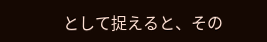として捉えると、その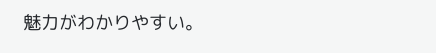魅力がわかりやすい。